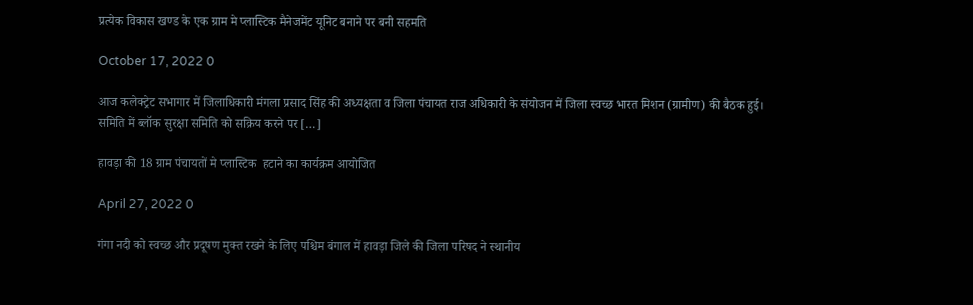प्रत्येक विकास खण्ड के एक ग्राम मे प्लास्टिक मैनेजमेंट यूनिट बनाने पर बनी सहमति

October 17, 2022 0

आज कलेक्ट्रेट सभागार में जिलाधिकारी मंगला प्रसाद सिंह की अध्यक्षता व जिला पंचायत राज अधिकारी के संयोजन में जिला स्वच्छ भारत मिशन (ग्रामीण) की बैठक हुई। समिति में ब्लॉक सुरक्षा समिति को सक्रिय करने पर […]

हावड़ा की 18 ग्राम पंचायतों मे प्लास्टिक  हटाने का कार्यक्रम आयोजित

April 27, 2022 0

गंगा नदी को स्वच्छ और प्रदूषण मुक्त रखने के लिए पश्चिम बंगाल में हावड़ा जिले की जिला परिषद ने स्थानीय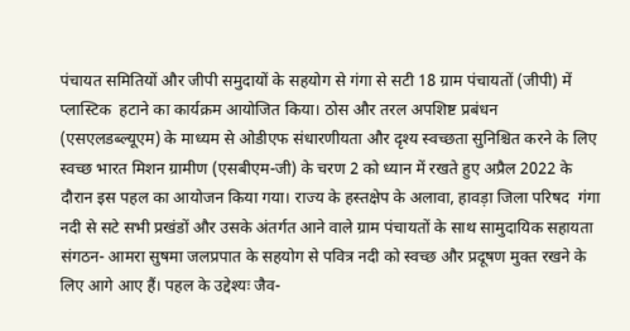पंचायत समितियों और जीपी समुदायों के सहयोग से गंगा से सटी 18 ग्राम पंचायतों (जीपी) में प्लास्टिक  हटाने का कार्यक्रम आयोजित किया। ठोस और तरल अपशिष्ट प्रबंधन (एसएलडब्ल्यूएम) के माध्यम से ओडीएफ संधारणीयता और दृश्य स्वच्छता सुनिश्चित करने के लिए स्वच्छ भारत मिशन ग्रामीण (एसबीएम-जी) के चरण 2 को ध्यान में रखते हुए अप्रैल 2022 के दौरान इस पहल का आयोजन किया गया। राज्य के हस्तक्षेप के अलावा, हावड़ा जिला परिषद  गंगा नदी से सटे सभी प्रखंडों और उसके अंतर्गत आने वाले ग्राम पंचायतों के साथ सामुदायिक सहायता संगठन- आमरा सुषमा जलप्रपात के सहयोग से पवित्र नदी को स्वच्छ और प्रदूषण मुक्त रखने के लिए आगे आए हैं। पहल के उद्देश्यः जैव-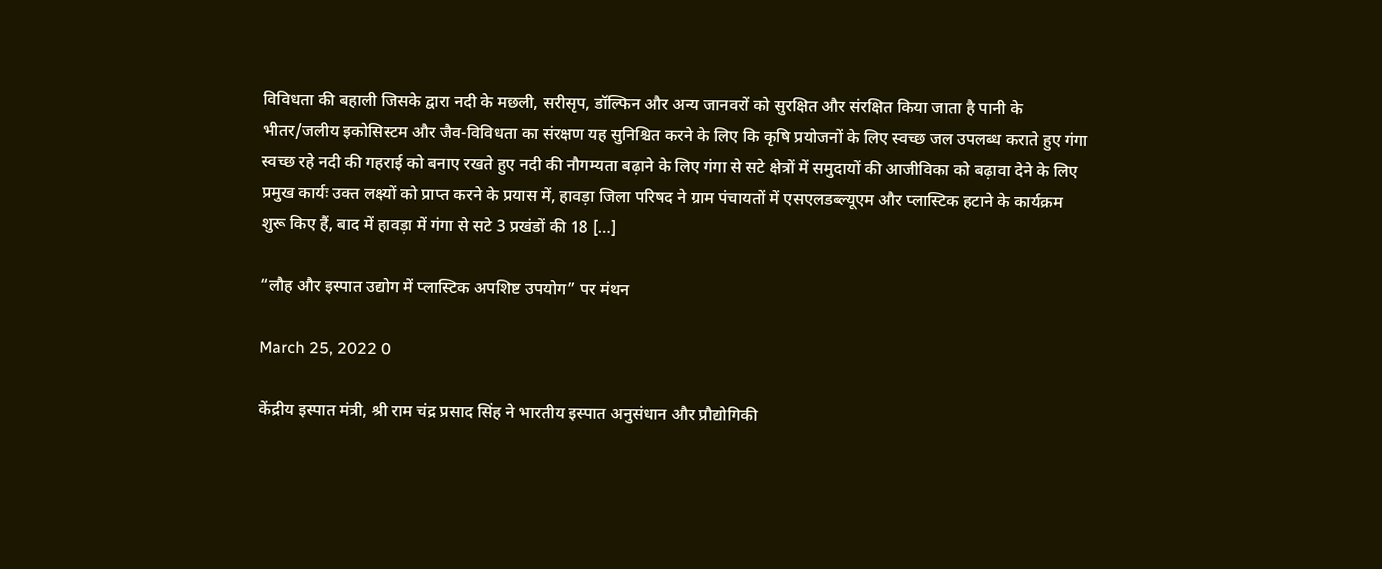विविधता की बहाली जिसके द्वारा नदी के मछली, सरीसृप, डॉल्फिन और अन्य जानवरों को सुरक्षित और संरक्षित किया जाता है पानी के भीतर/जलीय इकोसिस्‍टम और जैव-विविधता का संरक्षण यह सुनिश्चित करने के लिए कि कृषि प्रयोजनों के लिए स्वच्छ जल उपलब्ध कराते हुए गंगा स्वच्छ रहे नदी की गहराई को बनाए रखते हुए नदी की नौगम्यता बढ़ाने के लिए गंगा से सटे क्षेत्रों में समुदायों की आजीविका को बढ़ावा देने के लिए प्रमुख कार्यः उक्त लक्ष्यों को प्राप्त करने के प्रयास में, हावड़ा जिला परिषद ने ग्राम पंचायतों में एसएलडब्ल्यूएम और प्लास्टिक हटाने के कार्यक्रम शुरू किए हैं, बाद में हावड़ा में गंगा से सटे 3 प्रखंडों की 18 […]

“लौह और इस्पात उद्योग में प्लास्टिक अपशिष्ट उपयोग” पर मंथन

March 25, 2022 0

केंद्रीय इस्पात मंत्री, श्री राम चंद्र प्रसाद सिंह ने भारतीय इस्पात अनुसंधान और प्रौद्योगिकी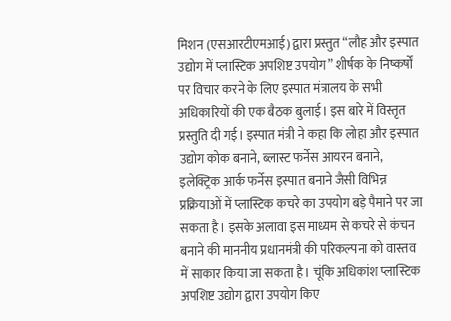मिशन (एसआरटीएमआई) द्वारा प्रस्तुत “लौह और इस्पात उद्योग में प्लास्टिक अपशिष्ट उपयोग” शीर्षक के निष्कर्षों पर विचार करने के लिए इस्पात मंत्रालय के सभी अधिकारियों की एक बैठक बुलाई। इस बारे में विस्तृत प्रस्तुति दी गई। इस्पात मंत्री ने कहा कि लोहा और इस्पात उद्योग कोक बनाने, ब्लास्ट फर्नेस आयरन बनाने, इलेक्ट्रिक आर्क फर्नेस इस्पात बनाने जैसी विभिन्न प्रक्रियाओं में प्लास्टिक कचरे का उपयोग बड़े पैमाने पर जा सकता है। इसके अलावा इस माध्यम से कचरे से कंचन बनाने की माननीय प्रधानमंत्री की परिकल्पना को वास्तव में साकार किया जा सकता है। चूंकि अधिकांश प्लास्टिक अपशिष्ट उद्योग द्वारा उपयोग किए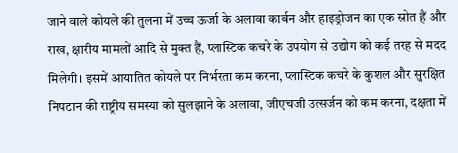जाने वाले कोयले की तुलना में उच्च ऊर्जा के अलावा कार्बन और हाइड्रोजन का एक स्रोत हैं और राख, क्षारीय मामलों आदि से मुक्त हैं, प्लास्टिक कचरे के उपयोग से उद्योग को कई तरह से मदद मिलेगी। इसमें आयातित कोयले पर निर्भरता कम करना, प्लास्टिक कचरे के कुशल और सुरक्षित निपटान की राष्ट्रीय समस्या को सुलझाने के अलावा, जीएचजी उत्सर्जन को कम करना, दक्षता में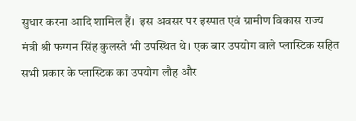सुधार करना आदि शामिल हैं।  इस अवसर पर इस्पात एवं ग्रामीण विकास राज्य मंत्री श्री फग्गन सिंह कुलस्ते भी उपस्थित थे। एक बार उपयोग वाले प्लास्टिक सहित सभी प्रकार के प्लास्टिक का उपयोग लौह और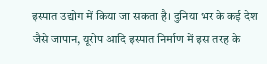इस्पात उद्योग में किया जा सकता है। दुनिया भर के कई देश जैसे जापान, यूरोप आदि इस्पात निर्माण में इस तरह के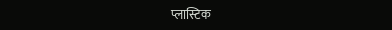प्लास्टिक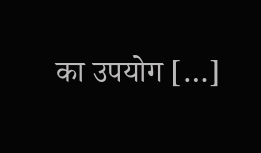का उपयोग […]